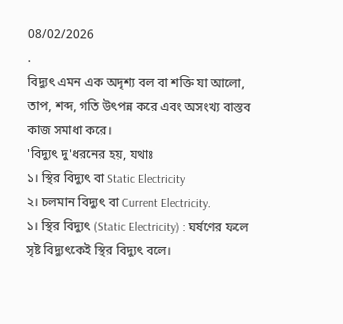08/02/2026
.
বিদ্যুৎ এমন এক অদৃশ্য বল বা শক্তি যা আলো, তাপ, শব্দ, গতি উৎপন্ন করে এবং অসংখ্য বাস্তব কাজ সমাধা করে।
'বিদ্যুৎ দু'ধরনের হয়, যথাঃ
১। স্থির বিদ্যুৎ বা Static Electricity
২। চলমান বিদ্যুৎ বা Current Electricity.
১। স্থির বিদ্যুৎ (Static Electricity) : ঘর্ষণের ফলে সৃষ্ট বিদ্যুৎকেই স্থির বিদ্যুৎ বলে।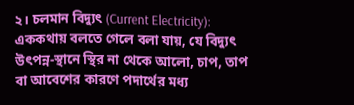২। চলমান বিদ্যুৎ (Current Electricity): এককথায় বলতে গেলে বলা যায়, যে বিদ্যুৎ উৎপন্ন-স্থানে স্থির না থেকে আলো, চাপ, তাপ বা আবেশের কারণে পদার্থের মধ্য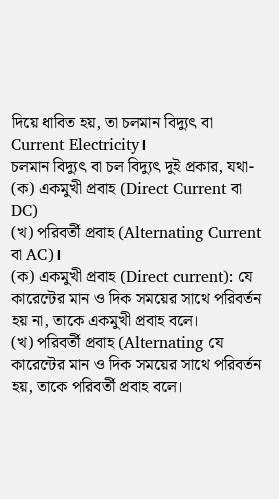দিয়ে ধাবিত হয়, তা চলমান বিদ্যুৎ বা Current Electricity।
চলমান বিদ্যুৎ বা চল বিদ্যুৎ দুই প্রকার, যথা-
(ক) একমুখী প্রবাহ (Direct Current বা DC)
(খ) পরিবর্তী প্রবাহ (Alternating Current বা AC)।
(ক) একমুখী প্রবাহ (Direct current): যে কারেন্টের মান ও দিক সময়ের সাথে পরিবর্তন হয় না, তাকে একমুখী প্রবাহ বলে।
(খ) পরিবর্তী প্রবাহ (Alternating যে কারেন্টের মান ও দিক সময়ের সাথে পরিবর্তন হয়, তাকে পরিবর্তী প্রবাহ বলে।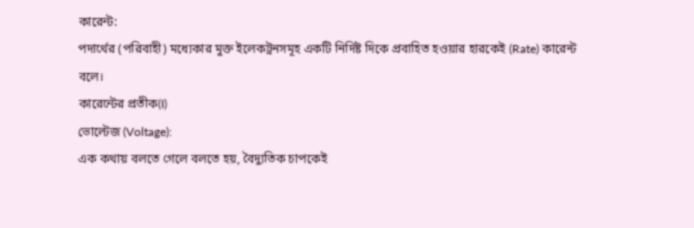কারেন্ট:
পদার্থের (পরিবাহী) মধ্যেকার মুক্ত ইলেকট্রনসমূহ একটি নির্দিষ্ট দিকে প্রবাহিত হওয়ার হারকেই (Rate) কারেন্ট বলে।
কারেন্টের প্রতীক(I)
ভোল্টেজ (Voltage):
এক কথায় বলতে গেলে বলতে হয়, বৈদ্যুতিক চাপকেই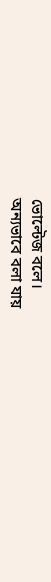ভোল্টেজ বলে।
অন্যভাবে বলা যায়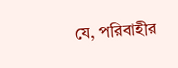যে, পরিবাহীর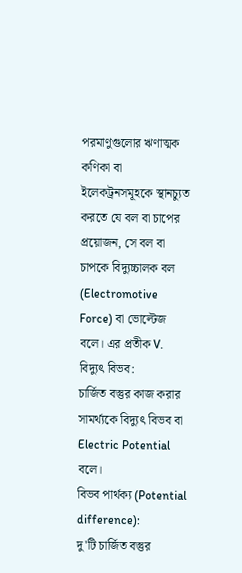পরমাণুগুলোর ঋণাত্মক কণিকা বা ইলেকট্রনসমূহকে স্থানচ্যুত করতে যে বল বা চাপের প্রয়োজন, সে বল বা চাপকে বিদ্যুচ্চালক বল (Electromotive Force) বা ভোল্টেজ বলে। এর প্রতীক V.
বিদ্যুৎ বিভব:
চার্জিত বস্তুর কাজ করার সামর্থ্যকে বিদ্যুৎ বিভব বা Electric Potential বলে।
বিভব পার্থক্য (Potential difference):
দু'টি চার্জিত বস্তুর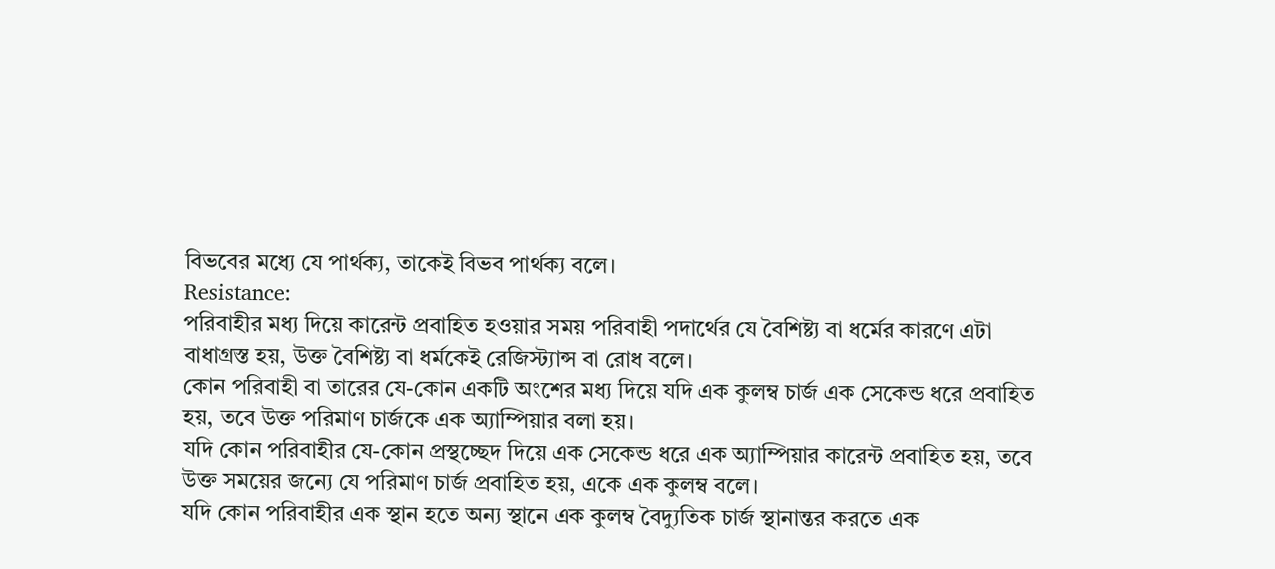বিভবের মধ্যে যে পার্থক্য, তাকেই বিভব পার্থক্য বলে।
Resistance:
পরিবাহীর মধ্য দিয়ে কারেন্ট প্রবাহিত হওয়ার সময় পরিবাহী পদার্থের যে বৈশিষ্ট্য বা ধর্মের কারণে এটা বাধাগ্রস্ত হয়, উক্ত বৈশিষ্ট্য বা ধর্মকেই রেজিস্ট্যান্স বা রোধ বলে।
কোন পরিবাহী বা তারের যে-কোন একটি অংশের মধ্য দিয়ে যদি এক কুলম্ব চার্জ এক সেকেন্ড ধরে প্রবাহিত হয়, তবে উক্ত পরিমাণ চার্জকে এক অ্যাম্পিয়ার বলা হয়।
যদি কোন পরিবাহীর যে-কোন প্রস্থচ্ছেদ দিয়ে এক সেকেন্ড ধরে এক অ্যাম্পিয়ার কারেন্ট প্রবাহিত হয়, তবে উক্ত সময়ের জন্যে যে পরিমাণ চার্জ প্রবাহিত হয়, একে এক কুলম্ব বলে।
যদি কোন পরিবাহীর এক স্থান হতে অন্য স্থানে এক কুলম্ব বৈদ্যুতিক চার্জ স্থানান্তর করতে এক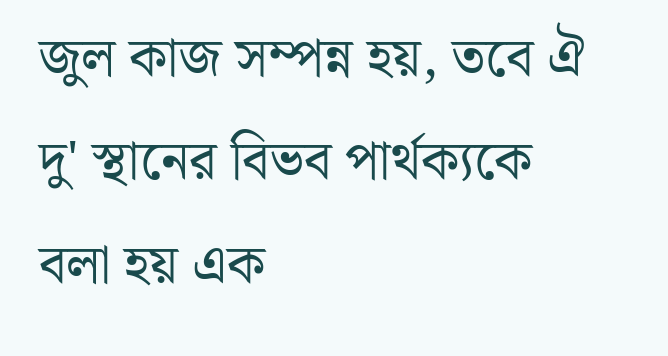জুল কাজ সম্পন্ন হয়, তবে ঐ দু' স্থানের বিভব পার্থক্যকে বলা হয় এক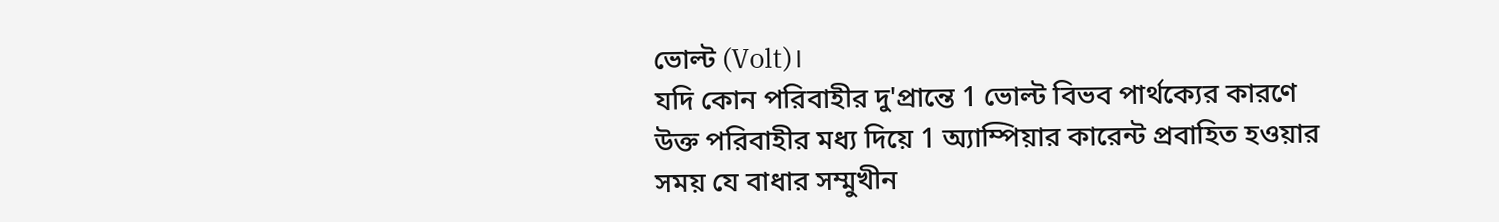ভোল্ট (Volt)।
যদি কোন পরিবাহীর দু'প্রান্তে 1 ভোল্ট বিভব পার্থক্যের কারণে উক্ত পরিবাহীর মধ্য দিয়ে 1 অ্যাম্পিয়ার কারেন্ট প্রবাহিত হওয়ার সময় যে বাধার সম্মুখীন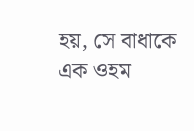হয়, সে বাধাকে এক ওহম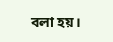বলা হয়।